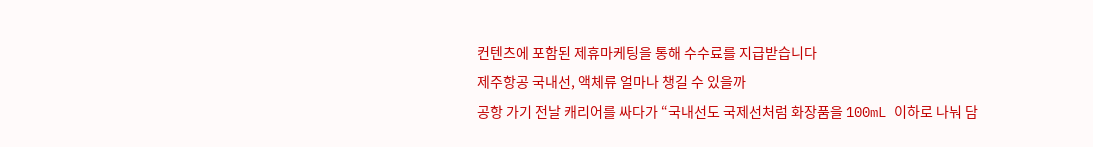컨텐츠에 포함된 제휴마케팅을 통해 수수료를 지급받습니다
제주항공 국내선, 액체류 얼마나 챙길 수 있을까
공항 가기 전날 캐리어를 싸다가 “국내선도 국제선처럼 화장품을 100mL 이하로 나눠 담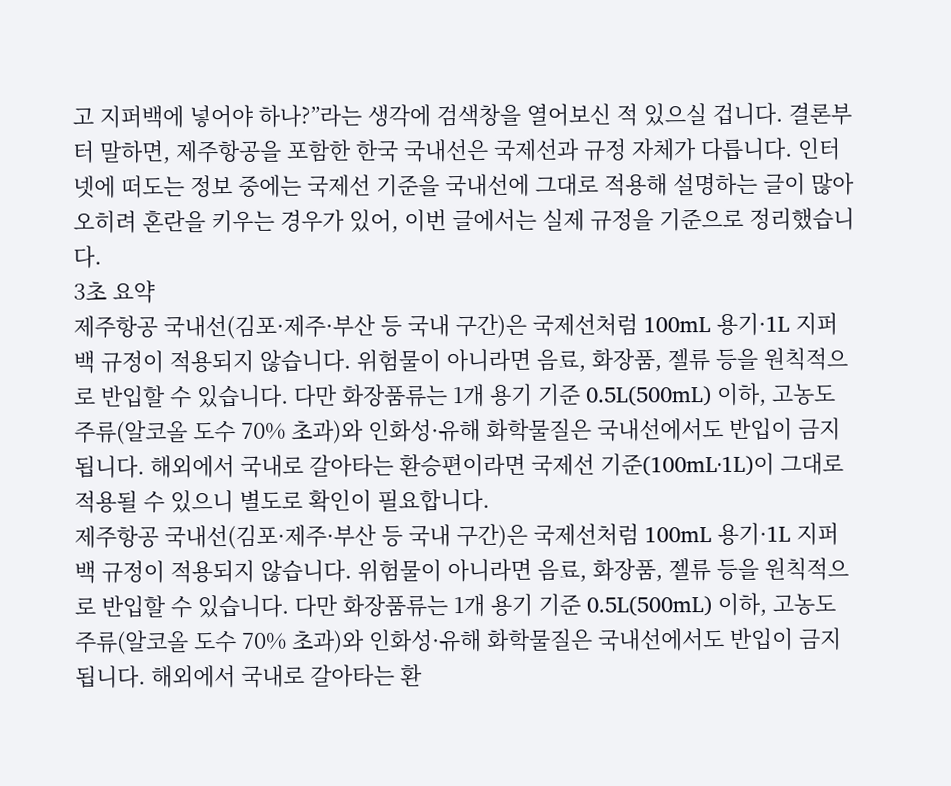고 지퍼백에 넣어야 하나?”라는 생각에 검색창을 열어보신 적 있으실 겁니다. 결론부터 말하면, 제주항공을 포함한 한국 국내선은 국제선과 규정 자체가 다릅니다. 인터넷에 떠도는 정보 중에는 국제선 기준을 국내선에 그대로 적용해 설명하는 글이 많아 오히려 혼란을 키우는 경우가 있어, 이번 글에서는 실제 규정을 기준으로 정리했습니다.
3초 요약
제주항공 국내선(김포·제주·부산 등 국내 구간)은 국제선처럼 100mL 용기·1L 지퍼백 규정이 적용되지 않습니다. 위험물이 아니라면 음료, 화장품, 젤류 등을 원칙적으로 반입할 수 있습니다. 다만 화장품류는 1개 용기 기준 0.5L(500mL) 이하, 고농도 주류(알코올 도수 70% 초과)와 인화성·유해 화학물질은 국내선에서도 반입이 금지됩니다. 해외에서 국내로 갈아타는 환승편이라면 국제선 기준(100mL·1L)이 그대로 적용될 수 있으니 별도로 확인이 필요합니다.
제주항공 국내선(김포·제주·부산 등 국내 구간)은 국제선처럼 100mL 용기·1L 지퍼백 규정이 적용되지 않습니다. 위험물이 아니라면 음료, 화장품, 젤류 등을 원칙적으로 반입할 수 있습니다. 다만 화장품류는 1개 용기 기준 0.5L(500mL) 이하, 고농도 주류(알코올 도수 70% 초과)와 인화성·유해 화학물질은 국내선에서도 반입이 금지됩니다. 해외에서 국내로 갈아타는 환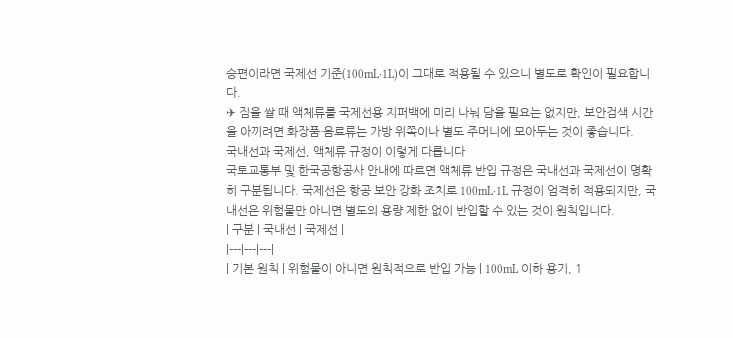승편이라면 국제선 기준(100mL·1L)이 그대로 적용될 수 있으니 별도로 확인이 필요합니다.
✈ 짐을 쌀 때 액체류를 국제선용 지퍼백에 미리 나눠 담을 필요는 없지만, 보안검색 시간을 아끼려면 화장품·음료류는 가방 위쪽이나 별도 주머니에 모아두는 것이 좋습니다.
국내선과 국제선, 액체류 규정이 이렇게 다릅니다
국토교통부 및 한국공항공사 안내에 따르면 액체류 반입 규정은 국내선과 국제선이 명확히 구분됩니다. 국제선은 항공 보안 강화 조치로 100mL·1L 규정이 엄격히 적용되지만, 국내선은 위험물만 아니면 별도의 용량 제한 없이 반입할 수 있는 것이 원칙입니다.
| 구분 | 국내선 | 국제선 |
|---|---|---|
| 기본 원칙 | 위험물이 아니면 원칙적으로 반입 가능 | 100mL 이하 용기, 1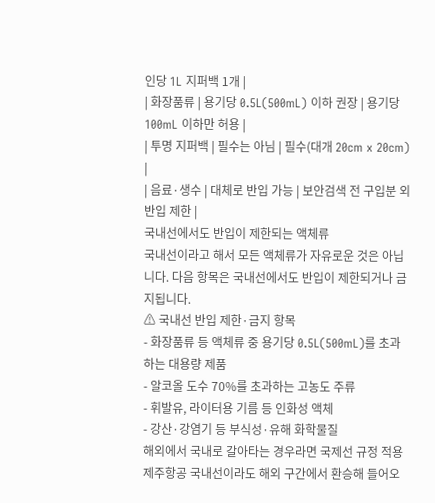인당 1L 지퍼백 1개 |
| 화장품류 | 용기당 0.5L(500mL) 이하 권장 | 용기당 100mL 이하만 허용 |
| 투명 지퍼백 | 필수는 아님 | 필수(대개 20cm x 20cm) |
| 음료·생수 | 대체로 반입 가능 | 보안검색 전 구입분 외 반입 제한 |
국내선에서도 반입이 제한되는 액체류
국내선이라고 해서 모든 액체류가 자유로운 것은 아닙니다. 다음 항목은 국내선에서도 반입이 제한되거나 금지됩니다.
⚠ 국내선 반입 제한·금지 항목
- 화장품류 등 액체류 중 용기당 0.5L(500mL)를 초과하는 대용량 제품
- 알코올 도수 70%를 초과하는 고농도 주류
- 휘발유, 라이터용 기름 등 인화성 액체
- 강산·강염기 등 부식성·유해 화학물질
해외에서 국내로 갈아타는 경우라면 국제선 규정 적용
제주항공 국내선이라도 해외 구간에서 환승해 들어오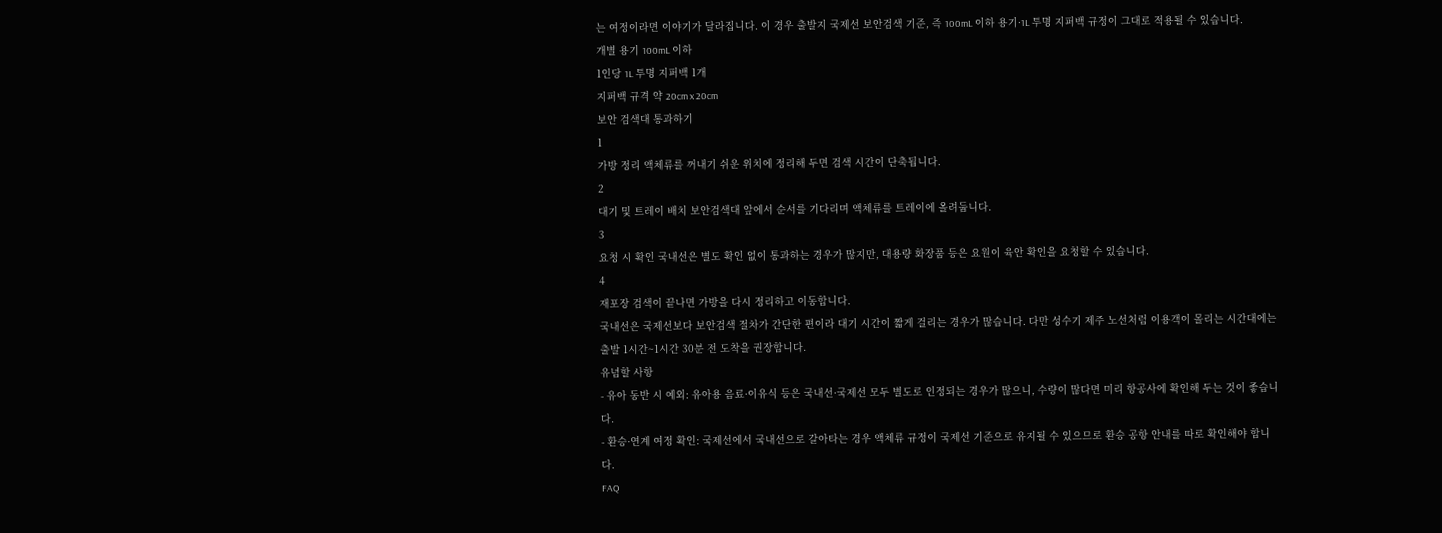는 여정이라면 이야기가 달라집니다. 이 경우 출발지 국제선 보안검색 기준, 즉 100mL 이하 용기·1L 투명 지퍼백 규정이 그대로 적용될 수 있습니다.
개별 용기 100mL 이하
1인당 1L 투명 지퍼백 1개
지퍼백 규격 약 20cm x 20cm
보안 검색대 통과하기
1
가방 정리 액체류를 꺼내기 쉬운 위치에 정리해 두면 검색 시간이 단축됩니다.
2
대기 및 트레이 배치 보안검색대 앞에서 순서를 기다리며 액체류를 트레이에 올려둡니다.
3
요청 시 확인 국내선은 별도 확인 없이 통과하는 경우가 많지만, 대용량 화장품 등은 요원이 육안 확인을 요청할 수 있습니다.
4
재포장 검색이 끝나면 가방을 다시 정리하고 이동합니다.
국내선은 국제선보다 보안검색 절차가 간단한 편이라 대기 시간이 짧게 걸리는 경우가 많습니다. 다만 성수기 제주 노선처럼 이용객이 몰리는 시간대에는 출발 1시간~1시간 30분 전 도착을 권장합니다.
유념할 사항
- 유아 동반 시 예외: 유아용 음료·이유식 등은 국내선·국제선 모두 별도로 인정되는 경우가 많으니, 수량이 많다면 미리 항공사에 확인해 두는 것이 좋습니다.
- 환승·연계 여정 확인: 국제선에서 국내선으로 갈아타는 경우 액체류 규정이 국제선 기준으로 유지될 수 있으므로 환승 공항 안내를 따로 확인해야 합니다.
FAQ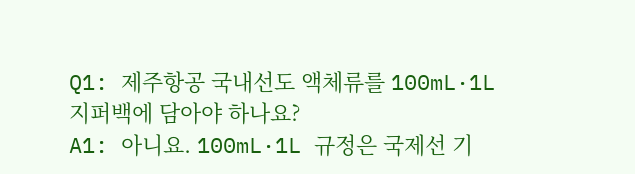Q1: 제주항공 국내선도 액체류를 100mL·1L 지퍼백에 담아야 하나요?
A1: 아니요. 100mL·1L 규정은 국제선 기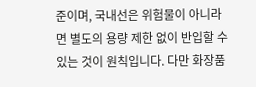준이며, 국내선은 위험물이 아니라면 별도의 용량 제한 없이 반입할 수 있는 것이 원칙입니다. 다만 화장품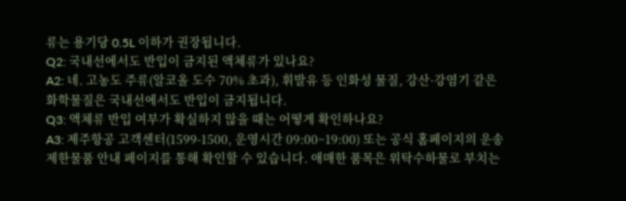류는 용기당 0.5L 이하가 권장됩니다.
Q2: 국내선에서도 반입이 금지된 액체류가 있나요?
A2: 네. 고농도 주류(알코올 도수 70% 초과), 휘발유 등 인화성 물질, 강산·강염기 같은 화학물질은 국내선에서도 반입이 금지됩니다.
Q3: 액체류 반입 여부가 확실하지 않을 때는 어떻게 확인하나요?
A3: 제주항공 고객센터(1599-1500, 운영시간 09:00~19:00) 또는 공식 홈페이지의 운송제한물품 안내 페이지를 통해 확인할 수 있습니다. 애매한 품목은 위탁수하물로 부치는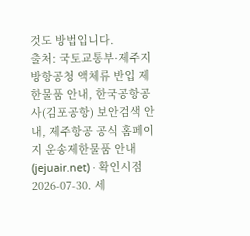것도 방법입니다.
출처: 국토교통부·제주지방항공청 액체류 반입 제한물품 안내, 한국공항공사(김포공항) 보안검색 안내, 제주항공 공식 홈페이지 운송제한물품 안내(jejuair.net) · 확인시점 2026-07-30. 세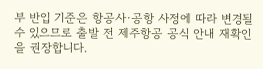부 반입 기준은 항공사·공항 사정에 따라 변경될 수 있으므로 출발 전 제주항공 공식 안내 재확인을 권장합니다.